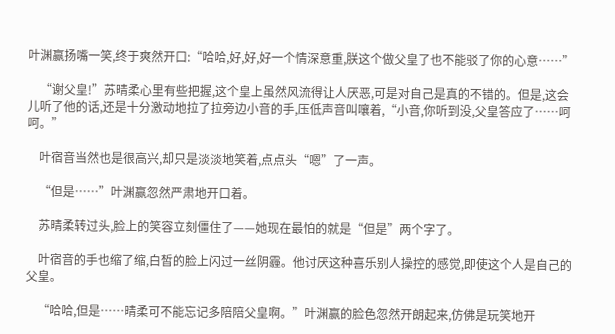叶渊赢扬嘴一笑,终于爽然开口:“哈哈,好,好,好一个情深意重,朕这个做父皇了也不能驳了你的心意……”

    “谢父皇!”苏晴柔心里有些把握,这个皇上虽然风流得让人厌恶,可是对自己是真的不错的。但是,这会儿听了他的话,还是十分激动地拉了拉旁边小音的手,压低声音叫嚷着,“小音,你听到没,父皇答应了……呵呵。”

    叶宿音当然也是很高兴,却只是淡淡地笑着,点点头“嗯”了一声。

    “但是……”叶渊赢忽然严肃地开口着。

    苏晴柔转过头,脸上的笑容立刻僵住了——她现在最怕的就是“但是”两个字了。

    叶宿音的手也缩了缩,白皙的脸上闪过一丝阴霾。他讨厌这种喜乐别人操控的感觉,即使这个人是自己的父皇。

    “哈哈,但是……晴柔可不能忘记多陪陪父皇啊。”叶渊赢的脸色忽然开朗起来,仿佛是玩笑地开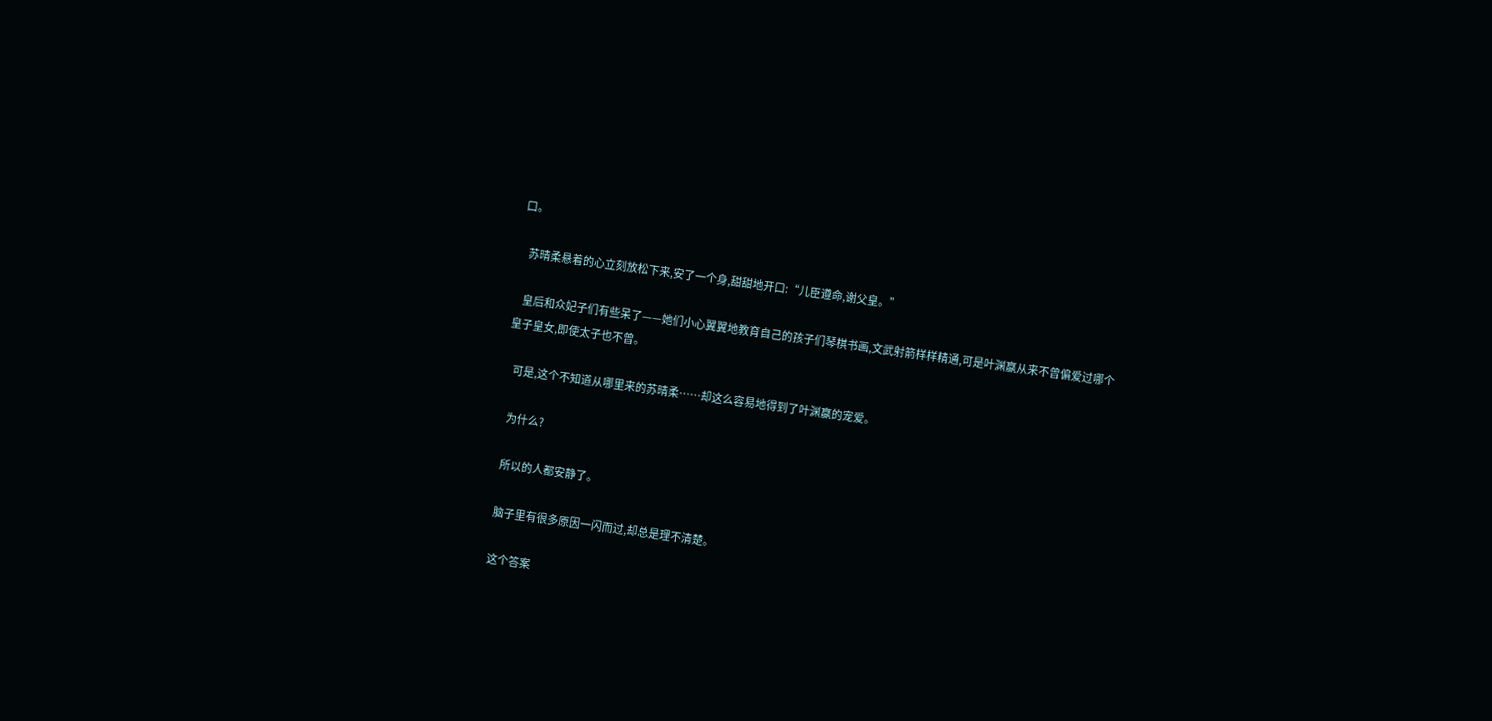口。

    苏晴柔悬着的心立刻放松下来,安了一个身,甜甜地开口:“儿臣遵命,谢父皇。”

    皇后和众妃子们有些呆了——她们小心翼翼地教育自己的孩子们琴棋书画,文武射箭样样精通,可是叶渊赢从来不曾偏爱过哪个皇子皇女,即使太子也不曾。

    可是,这个不知道从哪里来的苏晴柔……却这么容易地得到了叶渊赢的宠爱。

    为什么?

    所以的人都安静了。

    脑子里有很多原因一闪而过,却总是理不清楚。

    这个答案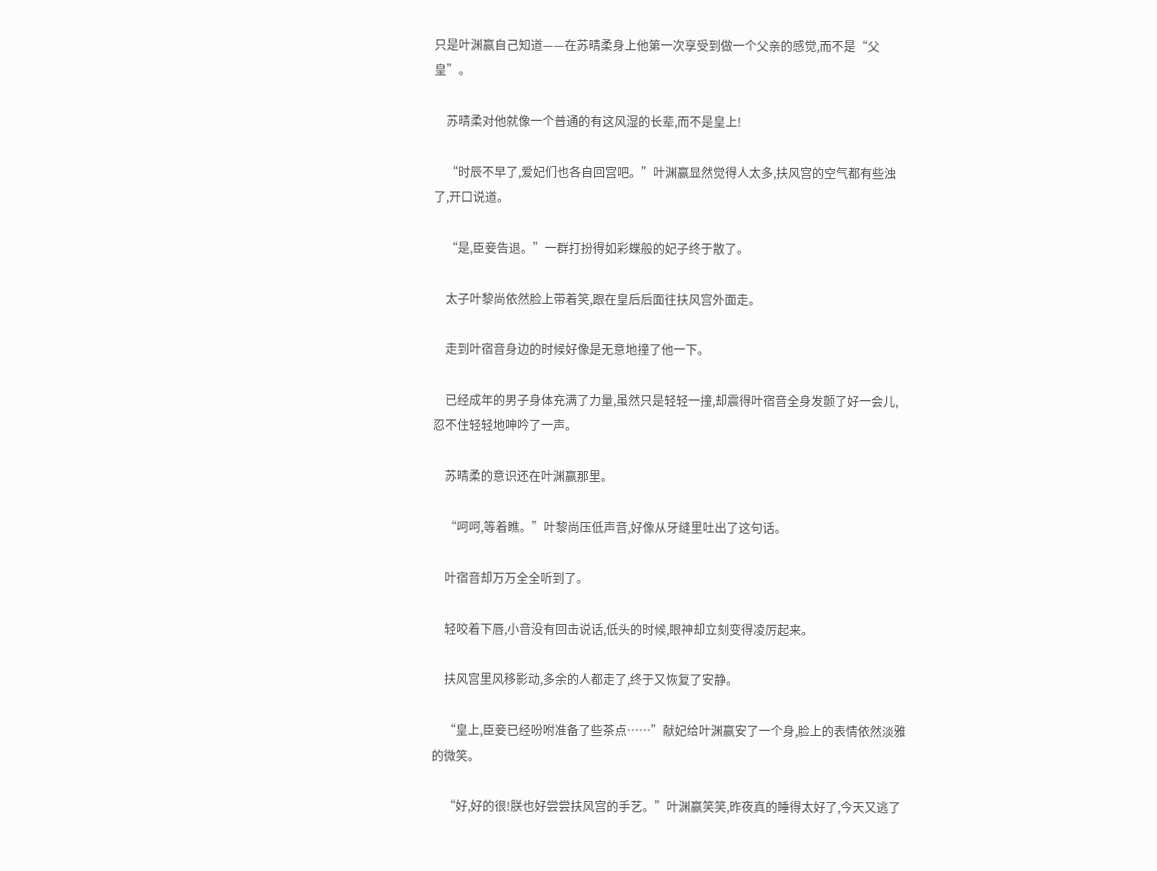只是叶渊赢自己知道——在苏晴柔身上他第一次享受到做一个父亲的感觉,而不是“父皇”。

    苏晴柔对他就像一个普通的有这风湿的长辈,而不是皇上!

    “时辰不早了,爱妃们也各自回宫吧。”叶渊赢显然觉得人太多,扶风宫的空气都有些浊了,开口说道。

    “是,臣妾告退。”一群打扮得如彩蝶般的妃子终于散了。

    太子叶黎尚依然脸上带着笑,跟在皇后后面往扶风宫外面走。

    走到叶宿音身边的时候好像是无意地撞了他一下。

    已经成年的男子身体充满了力量,虽然只是轻轻一撞,却震得叶宿音全身发颤了好一会儿,忍不住轻轻地呻吟了一声。

    苏晴柔的意识还在叶渊赢那里。

    “呵呵,等着瞧。”叶黎尚压低声音,好像从牙缝里吐出了这句话。

    叶宿音却万万全全听到了。

    轻咬着下唇,小音没有回击说话,低头的时候,眼神却立刻变得凌厉起来。

    扶风宫里风移影动,多余的人都走了,终于又恢复了安静。

    “皇上,臣妾已经吩咐准备了些茶点……”献妃给叶渊赢安了一个身,脸上的表情依然淡雅的微笑。

    “好,好的很!朕也好尝尝扶风宫的手艺。”叶渊赢笑笑,昨夜真的睡得太好了,今天又逃了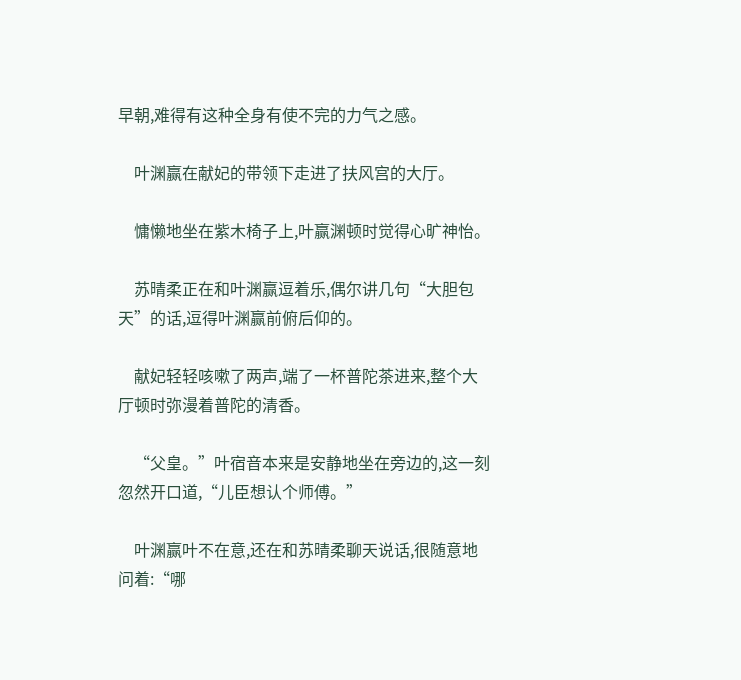早朝,难得有这种全身有使不完的力气之感。

    叶渊赢在献妃的带领下走进了扶风宫的大厅。

    慵懒地坐在紫木椅子上,叶赢渊顿时觉得心旷神怡。

    苏晴柔正在和叶渊赢逗着乐,偶尔讲几句“大胆包天”的话,逗得叶渊赢前俯后仰的。

    献妃轻轻咳嗽了两声,端了一杯普陀茶进来,整个大厅顿时弥漫着普陀的清香。

    “父皇。”叶宿音本来是安静地坐在旁边的,这一刻忽然开口道,“儿臣想认个师傅。”

    叶渊赢叶不在意,还在和苏晴柔聊天说话,很随意地问着:“哪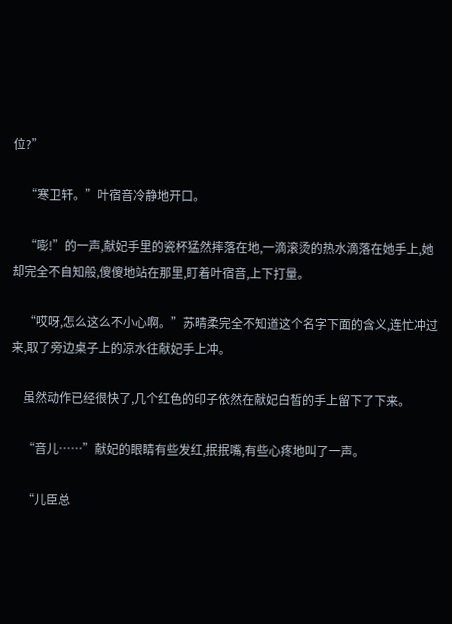位?”

    “寒卫轩。”叶宿音冷静地开口。

    “嘭!”的一声,献妃手里的瓷杯猛然摔落在地,一滴滚烫的热水滴落在她手上,她却完全不自知般,傻傻地站在那里,盯着叶宿音,上下打量。

    “哎呀,怎么这么不小心啊。”苏晴柔完全不知道这个名字下面的含义,连忙冲过来,取了旁边桌子上的凉水往献妃手上冲。

    虽然动作已经很快了,几个红色的印子依然在献妃白皙的手上留下了下来。

    “音儿……”献妃的眼睛有些发红,抿抿嘴,有些心疼地叫了一声。

    “儿臣总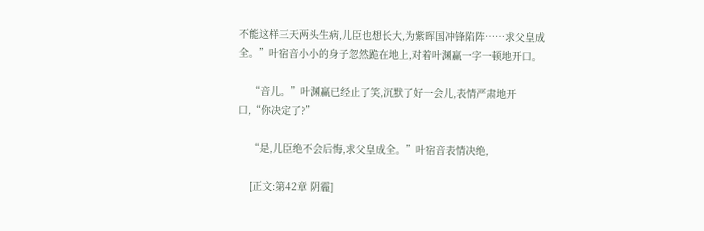不能这样三天两头生病,儿臣也想长大,为紫晖国冲锋陷阵……求父皇成全。”叶宿音小小的身子忽然跪在地上,对着叶渊赢一字一顿地开口。

    “音儿。”叶渊赢已经止了笑,沉默了好一会儿,表情严肃地开口,“你决定了?”

    “是,儿臣绝不会后悔,求父皇成全。”叶宿音表情决绝,

    [正文:第42章 阴霾]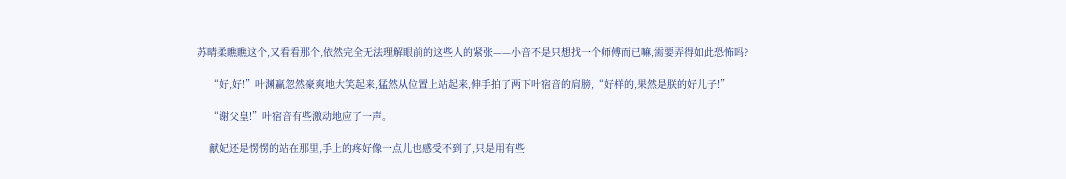苏晴柔瞧瞧这个,又看看那个,依然完全无法理解眼前的这些人的紧张——小音不是只想找一个师傅而已嘛,需要弄得如此恐怖吗?

    “好,好!”叶渊赢忽然豪爽地大笑起来,猛然从位置上站起来,伸手拍了两下叶宿音的肩膀,“好样的,果然是朕的好儿子!”

    “谢父皇!”叶宿音有些激动地应了一声。

    献妃还是愣愣的站在那里,手上的疼好像一点儿也感受不到了,只是用有些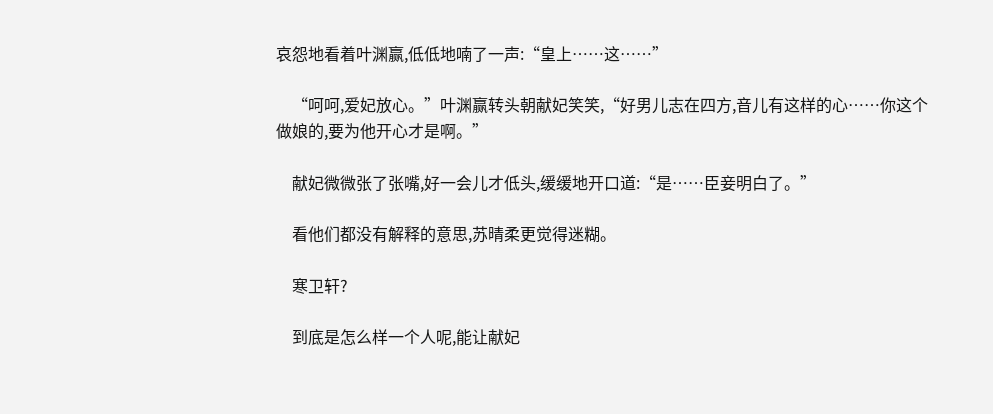哀怨地看着叶渊赢,低低地喃了一声:“皇上……这……”

    “呵呵,爱妃放心。”叶渊赢转头朝献妃笑笑,“好男儿志在四方,音儿有这样的心……你这个做娘的,要为他开心才是啊。”

    献妃微微张了张嘴,好一会儿才低头,缓缓地开口道:“是……臣妾明白了。”

    看他们都没有解释的意思,苏晴柔更觉得迷糊。

    寒卫轩?

    到底是怎么样一个人呢,能让献妃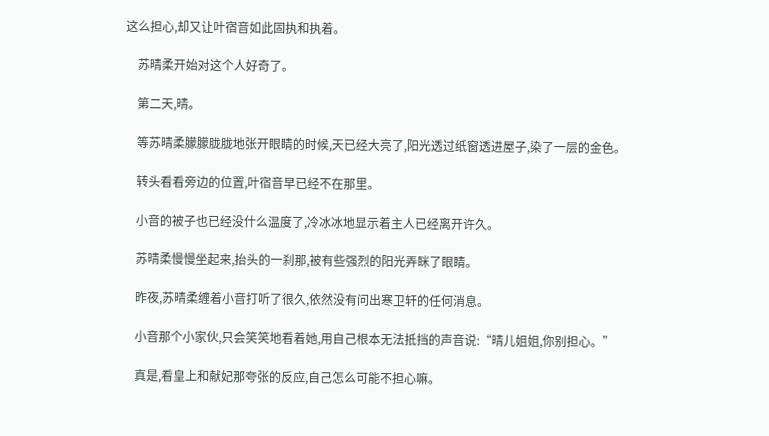这么担心,却又让叶宿音如此固执和执着。

    苏晴柔开始对这个人好奇了。

    第二天,晴。

    等苏晴柔朦朦胧胧地张开眼睛的时候,天已经大亮了,阳光透过纸窗透进屋子,染了一层的金色。

    转头看看旁边的位置,叶宿音早已经不在那里。

    小音的被子也已经没什么温度了,冷冰冰地显示着主人已经离开许久。

    苏晴柔慢慢坐起来,抬头的一刹那,被有些强烈的阳光弄眯了眼睛。

    昨夜,苏晴柔缠着小音打听了很久,依然没有问出寒卫轩的任何消息。

    小音那个小家伙,只会笑笑地看着她,用自己根本无法抵挡的声音说:“晴儿姐姐,你别担心。”

    真是,看皇上和献妃那夸张的反应,自己怎么可能不担心嘛。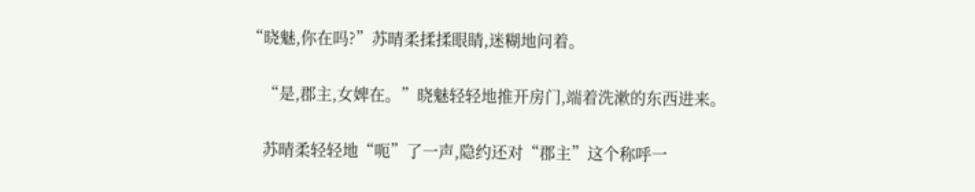“晓魅,你在吗?”苏晴柔揉揉眼睛,迷糊地问着。

    “是,郡主,女婢在。”晓魅轻轻地推开房门,端着洗漱的东西进来。

    苏晴柔轻轻地“呃”了一声,隐约还对“郡主”这个称呼一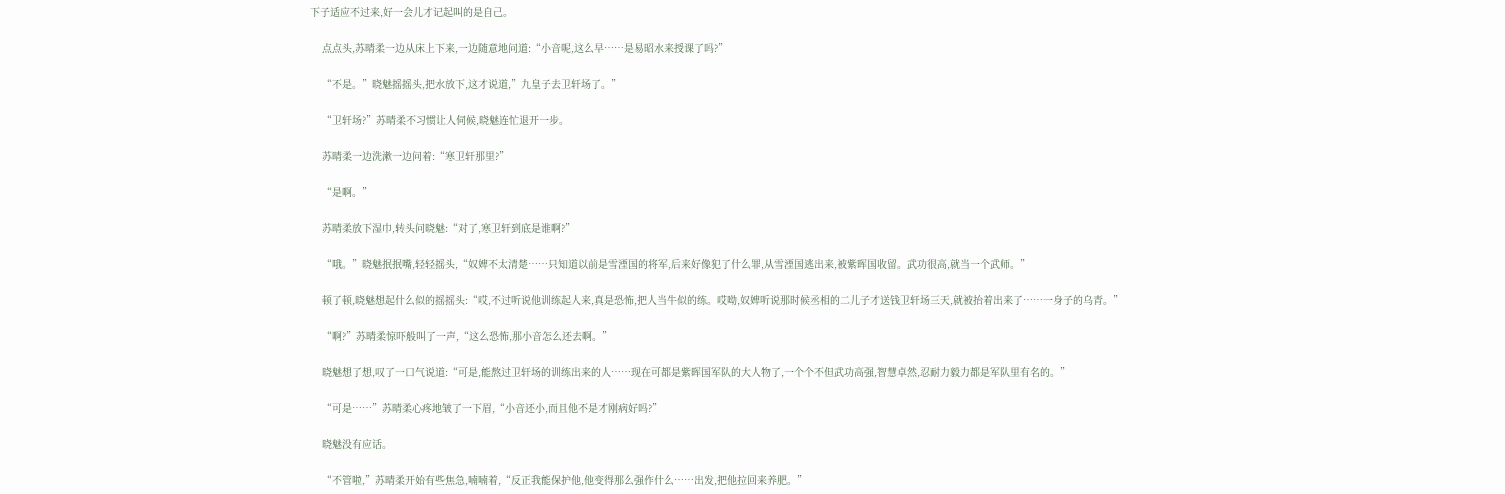下子适应不过来,好一会儿才记起叫的是自己。

    点点头,苏晴柔一边从床上下来,一边随意地问道:“小音呢,这么早……是易昭水来授课了吗?”

    “不是。”晓魅摇摇头,把水放下,这才说道,”九皇子去卫轩场了。”

    “卫轩场?”苏晴柔不习惯让人伺候,晓魅连忙退开一步。

    苏晴柔一边洗漱一边问着:“寒卫轩那里?”

    “是啊。”

    苏晴柔放下湿巾,转头问晓魅:“对了,寒卫轩到底是谁啊?”

    “哦。”晓魅抿抿嘴,轻轻摇头,“奴婢不太清楚……只知道以前是雪湮国的将军,后来好像犯了什么罪,从雪湮国逃出来,被紫晖国收留。武功很高,就当一个武师。”

    顿了顿,晓魅想起什么似的摇摇头:“哎,不过听说他训练起人来,真是恐怖,把人当牛似的练。哎呦,奴婢听说那时候丞相的二儿子才送钱卫轩场三天,就被抬着出来了……一身子的乌青。”

    “啊?”苏晴柔惊吓般叫了一声,“这么恐怖,那小音怎么还去啊。”

    晓魅想了想,叹了一口气说道:“可是,能熬过卫轩场的训练出来的人……现在可都是紫晖国军队的大人物了,一个个不但武功高强,智慧卓然,忍耐力毅力都是军队里有名的。”

    “可是……”苏晴柔心疼地皱了一下眉,“小音还小,而且他不是才刚病好吗?”

    晓魅没有应话。

    “不管啦,”苏晴柔开始有些焦急,喃喃着,“反正我能保护他,他变得那么强作什么……出发,把他拉回来养肥。”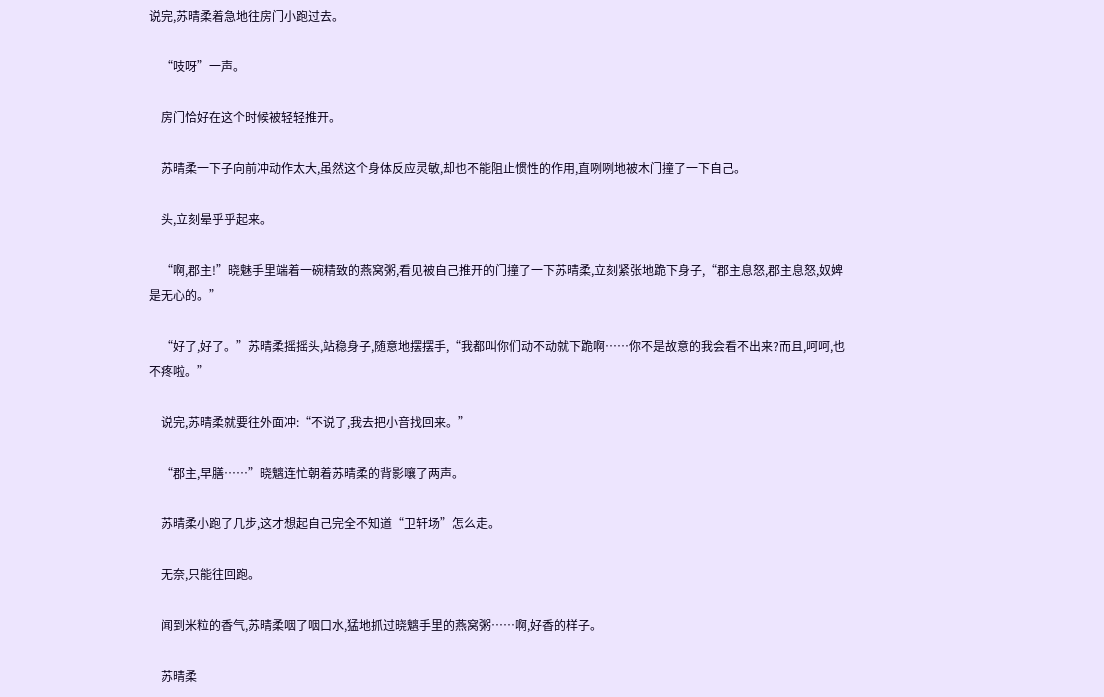说完,苏晴柔着急地往房门小跑过去。

    “吱呀”一声。

    房门恰好在这个时候被轻轻推开。

    苏晴柔一下子向前冲动作太大,虽然这个身体反应灵敏,却也不能阻止惯性的作用,直咧咧地被木门撞了一下自己。

    头,立刻晕乎乎起来。

    “啊,郡主!”晓魅手里端着一碗精致的燕窝粥,看见被自己推开的门撞了一下苏晴柔,立刻紧张地跪下身子,“郡主息怒,郡主息怒,奴婢是无心的。”

    “好了,好了。”苏晴柔摇摇头,站稳身子,随意地摆摆手,“我都叫你们动不动就下跪啊……你不是故意的我会看不出来?而且,呵呵,也不疼啦。”

    说完,苏晴柔就要往外面冲:“不说了,我去把小音找回来。”

    “郡主,早膳……”晓魑连忙朝着苏晴柔的背影嚷了两声。

    苏晴柔小跑了几步,这才想起自己完全不知道“卫轩场”怎么走。

    无奈,只能往回跑。

    闻到米粒的香气,苏晴柔咽了咽口水,猛地抓过晓魑手里的燕窝粥……啊,好香的样子。

    苏晴柔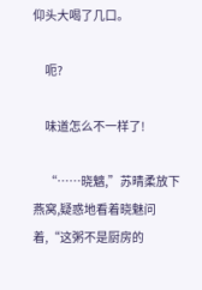仰头大喝了几口。

    呃?

    味道怎么不一样了!

    “……晓魑,”苏晴柔放下燕窝,疑惑地看着晓魅问着,“这粥不是厨房的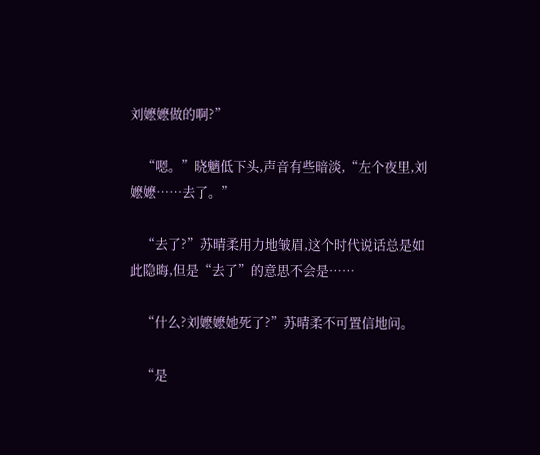刘嬷嬷做的啊?”

    “嗯。”晓魑低下头,声音有些暗淡,“左个夜里,刘嬷嬷……去了。”

    “去了?”苏晴柔用力地皱眉,这个时代说话总是如此隐晦,但是“去了”的意思不会是……

    “什么?刘嬷嬷她死了?”苏晴柔不可置信地问。

    “是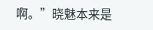啊。”晓魅本来是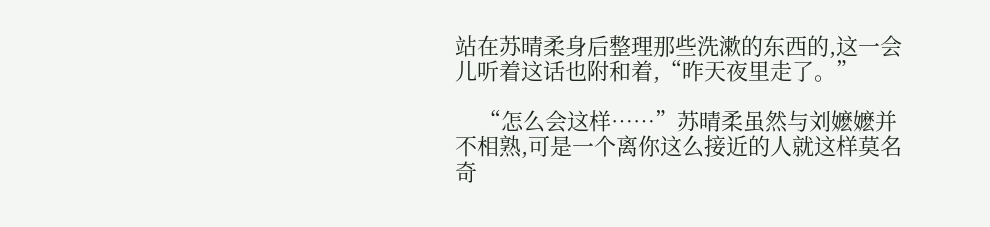站在苏晴柔身后整理那些洗漱的东西的,这一会儿听着这话也附和着,“昨天夜里走了。”

    “怎么会这样……”苏晴柔虽然与刘嬷嬷并不相熟,可是一个离你这么接近的人就这样莫名奇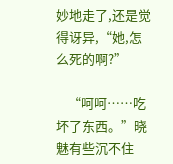妙地走了,还是觉得讶异,“她,怎么死的啊?”

    “呵呵……吃坏了东西。”晓魅有些沉不住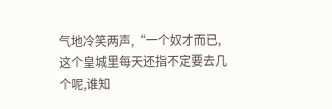气地冷笑两声,“一个奴才而已,这个皇城里每天还指不定要去几个呢,谁知